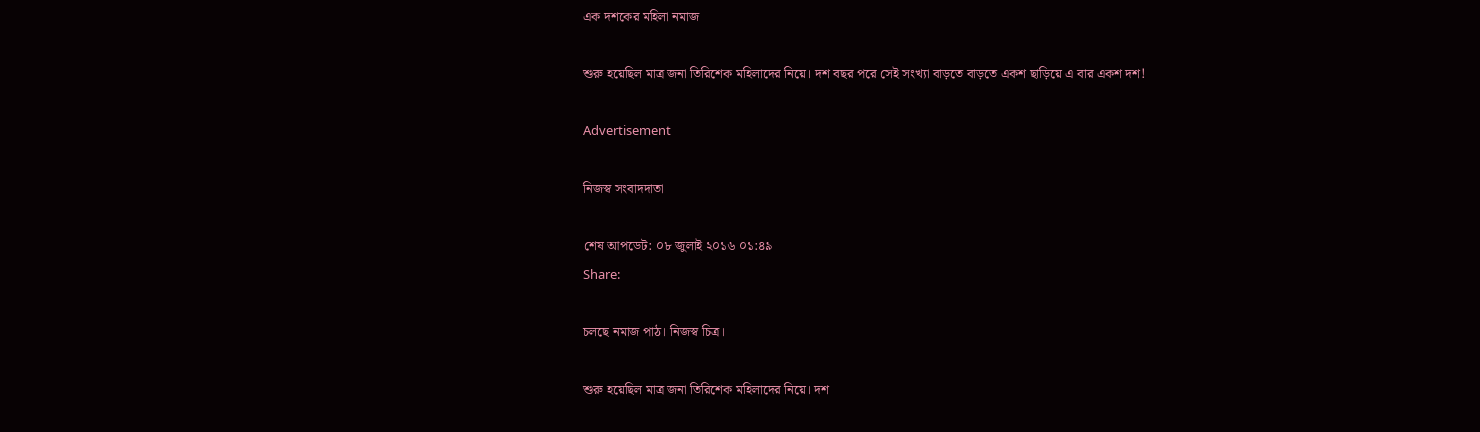এক দশকের মহিলা নমাজ

শুরু হয়েছিল মাত্র জনা তিরিশেক মহিলাদের নিয়ে। দশ বছর পরে সেই সংখ্যা বাড়তে বাড়তে একশ ছাড়িয়ে এ বার একশ দশ!

Advertisement

নিজস্ব সংবাদদাতা

শেষ আপডেট: ০৮ জুলাই ২০১৬ ০১:৪৯
Share:

চলছে নমাজ পাঠ। নিজস্ব চিত্র।

শুরু হয়েছিল মাত্র জনা তিরিশেক মহিলাদের নিয়ে। দশ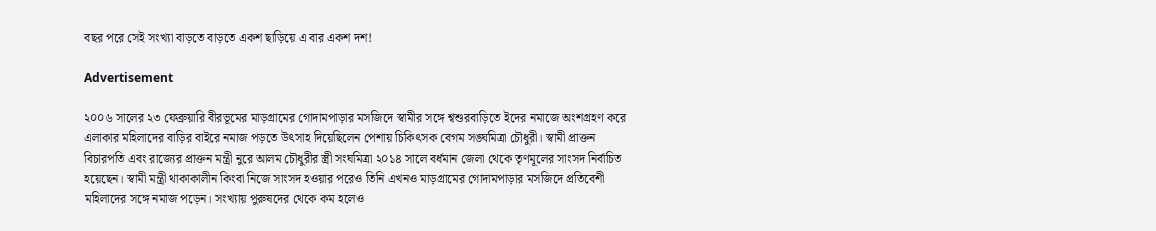বছর পরে সেই সংখ্যা বাড়তে বাড়তে একশ ছাড়িয়ে এ বার একশ দশ!

Advertisement

২০০৬ সালের ২৩ ফেব্রুয়ারি বীরভূমের মাড়গ্রামের গোদামপাড়ার মসজিদে স্বামীর সঙ্গে শ্বশুরবাড়িতে ইদের নমাজে অংশগ্রহণ করে এলাকার মহিলাদের বাড়ির বাইরে নমাজ পড়তে উৎসাহ দিয়েছিলেন পেশায় চিকিৎসক বেগম সঙ্ঘমিত্রা চৌধুরী। স্বামী প্রাক্তন বিচারপতি এবং রাজ্যের প্রাক্তন মন্ত্রী নুরে আলম চৌধুরীর স্ত্রী সংঘমিত্রা ২০১৪ সালে বর্ধমান জেলা থেকে তৃণমূলের সাংসদ নির্বাচিত হয়েছেন। স্বামী মন্ত্রী থাকাকালীন কিংবা নিজে সাংসদ হওয়ার পরেও তিনি এখনও মাড়গ্রামের গোদামপাড়ার মসজিদে প্রতিবেশী মহিলাদের সঙ্গে নমাজ পড়েন। সংখ্যায় পুরুষদের থেকে কম হলেও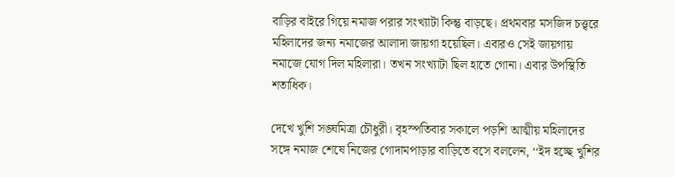বাড়ির বাইরে গিয়ে নমাজ পরার সংখ্যাটা কিন্তু বাড়ছে। প্রথমবার মসজিদ চত্ত্বরে মহিলাদের জন্য নমাজের আলাদা জায়গা হয়েছিল। এবারও সেই জায়গায় নমাজে যোগ দিল মহিলারা। তখন সংখ্যাটা ছিল হাতে গোনা। এবার উপস্থিতি শতাধিক।

দেখে খুশি সঙ্ঘমিত্রা চৌধুরী। বৃহস্পতিবার সকালে পড়শি আত্মীয় মহিলাদের সঙ্গে নমাজ শেষে নিজের গোদামপাড়ার বাড়িতে বসে বললেন, ‘‘ইদ হচ্ছে খুশির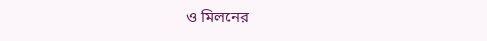ও মিলনের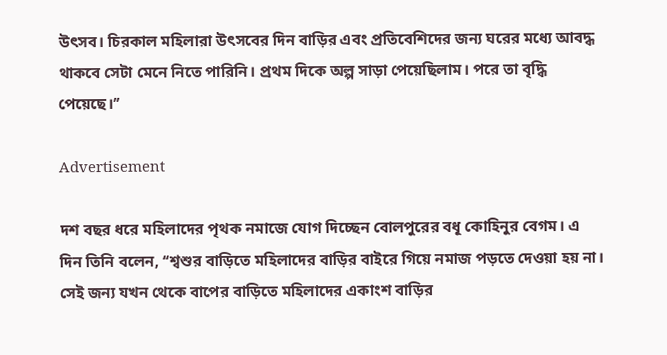উৎসব। চিরকাল মহিলারা উৎসবের দিন বাড়ির এবং প্রতিবেশিদের জন্য ঘরের মধ্যে আবদ্ধ থাকবে সেটা মেনে নিতে পারিনি। প্রথম দিকে অল্প সাড়া পেয়েছিলাম। পরে তা বৃদ্ধি পেয়েছে।’’

Advertisement

দশ বছর ধরে মহিলাদের পৃথক নমাজে যোগ দিচ্ছেন বোলপুরের বধূ কোহিনুর বেগম। এ দিন তিনি বলেন, ‘‘শ্বশুর বাড়িতে মহিলাদের বাড়ির বাইরে গিয়ে নমাজ পড়তে দেওয়া হয় না। সেই জন্য যখন থেকে বাপের বাড়িতে মহিলাদের একাংশ বাড়ির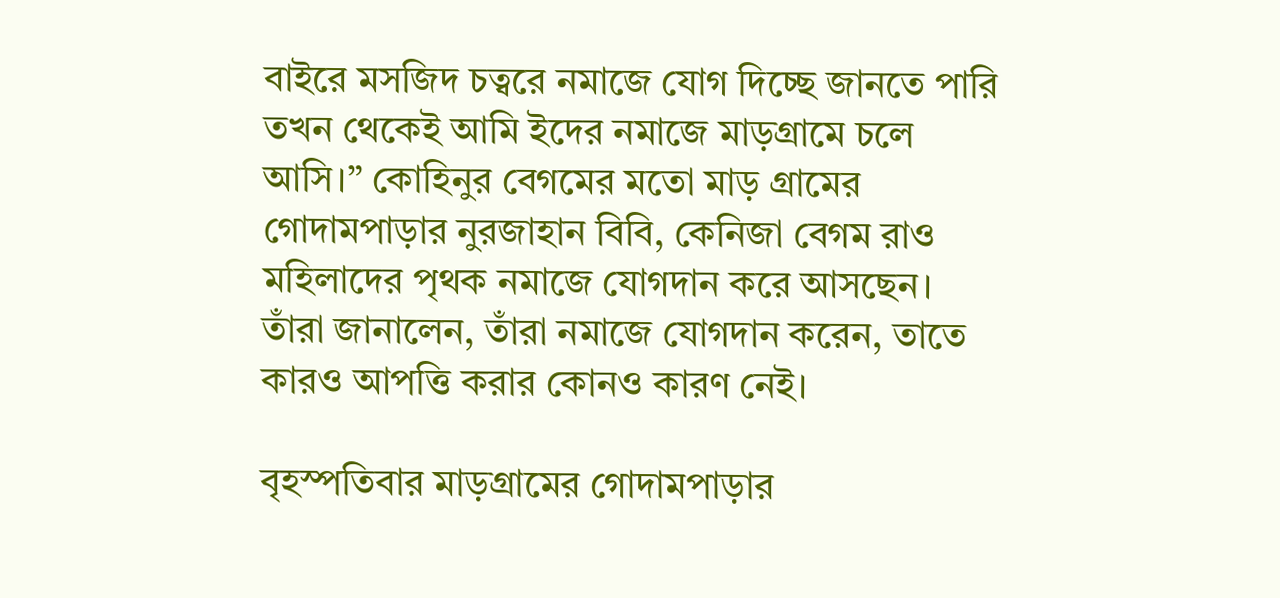বাইরে মসজিদ চত্বরে নমাজে যোগ দিচ্ছে জানতে পারি তখন থেকেই আমি ইদের নমাজে মাড়গ্রামে চলে আসি।” কোহিনুর বেগমের মতো মাড় গ্রামের গোদামপাড়ার নুরজাহান বিবি, কেনিজা বেগম রাও মহিলাদের পৃথক নমাজে যোগদান করে আসছেন। তাঁরা জানালেন, তাঁরা নমাজে যোগদান করেন, তাতে কারও আপত্তি করার কোনও কারণ নেই।

বৃহস্পতিবার মাড়গ্রামের গোদামপাড়ার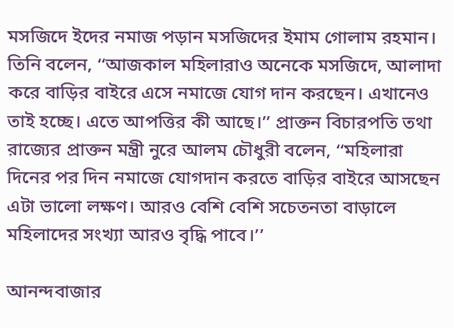মসজিদে ইদের নমাজ পড়ান মসজিদের ইমাম গোলাম রহমান। তিনি বলেন, ‘‘আজকাল মহিলারাও অনেকে মসজিদে, আলাদা করে বাড়ির বাইরে এসে নমাজে যোগ দান করছেন। এখানেও তাই হচ্ছে। এতে আপত্তির কী আছে।’’ প্রাক্তন বিচারপতি তথা রাজ্যের প্রাক্তন মন্ত্রী নুরে আলম চৌধুরী বলেন, ‘‘মহিলারা দিনের পর দিন নমাজে যোগদান করতে বাড়ির বাইরে আসছেন এটা ভালো লক্ষণ। আরও বেশি বেশি সচেতনতা বাড়ালে মহিলাদের সংখ্যা আরও বৃদ্ধি পাবে।’’

আনন্দবাজার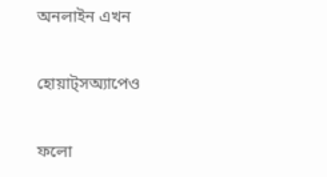অনলাইন এখন

হোয়াট্‌সঅ্যাপেও

ফলো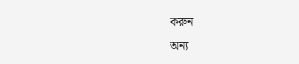করুন
অন্য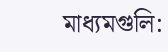মাধ্যমগুলি: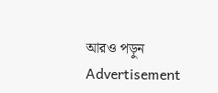আরও পড়ুন
Advertisement